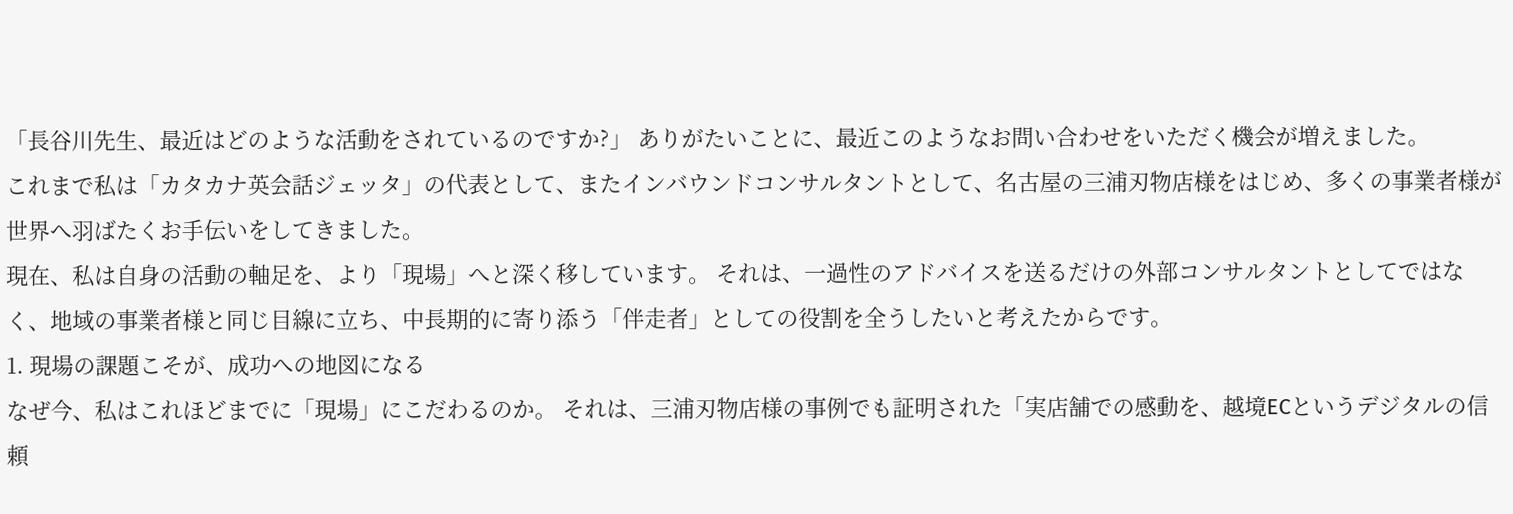「長谷川先生、最近はどのような活動をされているのですか?」 ありがたいことに、最近このようなお問い合わせをいただく機会が増えました。
これまで私は「カタカナ英会話ジェッタ」の代表として、またインバウンドコンサルタントとして、名古屋の三浦刃物店様をはじめ、多くの事業者様が世界へ羽ばたくお手伝いをしてきました。
現在、私は自身の活動の軸足を、より「現場」へと深く移しています。 それは、一過性のアドバイスを送るだけの外部コンサルタントとしてではなく、地域の事業者様と同じ目線に立ち、中長期的に寄り添う「伴走者」としての役割を全うしたいと考えたからです。
1. 現場の課題こそが、成功への地図になる
なぜ今、私はこれほどまでに「現場」にこだわるのか。 それは、三浦刃物店様の事例でも証明された「実店舗での感動を、越境ECというデジタルの信頼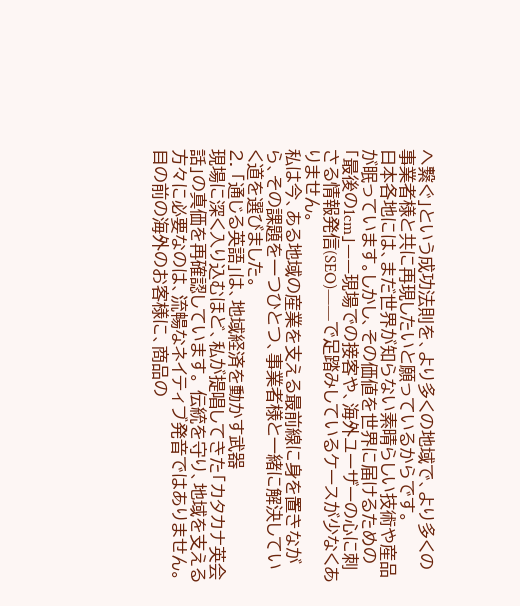へ繋ぐ」という成功法則を、より多くの地域で、より多くの事業者様と共に再現したいと願っているからです。
日本各地には、まだ世界が知らない素晴らしい技術や産品が眠っています。しかし、その価値を世界に届けるための「最後の1cm」——現場での接客や、海外ユーザーの心に刺さる情報発信(SEO)——で足踏みしているケースが少なくありません。
私は今、ある地域の産業を支える最前線に身を置きながら、その課題を一つひとつ、事業者様と一緒に解決していく道を選びました。
2. 「通じる英語」は、地域経済を動かす武器
現場に深く入り込むほど、私が提唱してきた「カタカナ英会話」の真価を再確認しています。 伝統を守り、地域を支える方々に必要なのは、流暢なネイティブ発音ではありません。
目の前の海外のお客様に、商品の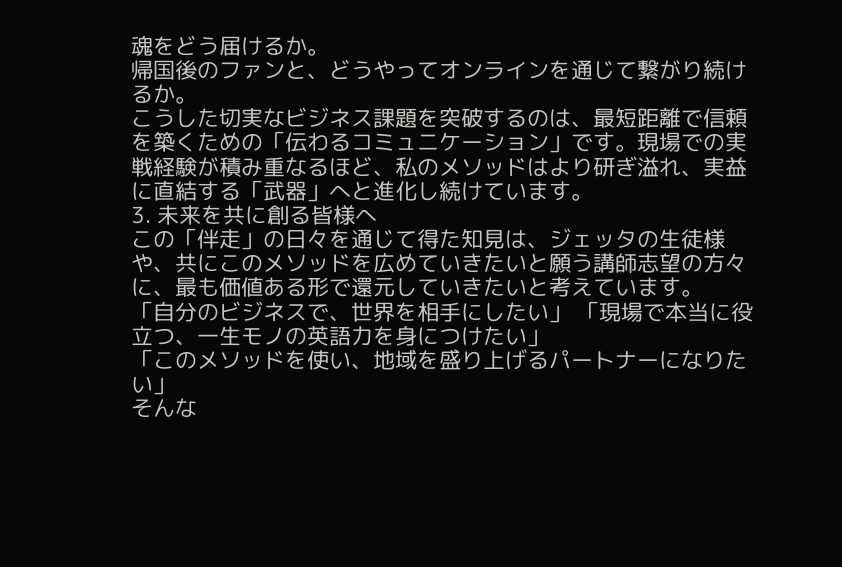魂をどう届けるか。
帰国後のファンと、どうやってオンラインを通じて繋がり続けるか。
こうした切実なビジネス課題を突破するのは、最短距離で信頼を築くための「伝わるコミュニケーション」です。現場での実戦経験が積み重なるほど、私のメソッドはより研ぎ溢れ、実益に直結する「武器」へと進化し続けています。
3. 未来を共に創る皆様へ
この「伴走」の日々を通じて得た知見は、ジェッタの生徒様や、共にこのメソッドを広めていきたいと願う講師志望の方々に、最も価値ある形で還元していきたいと考えています。
「自分のビジネスで、世界を相手にしたい」 「現場で本当に役立つ、一生モノの英語力を身につけたい」
「このメソッドを使い、地域を盛り上げるパートナーになりたい」
そんな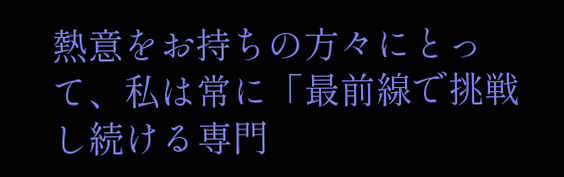熱意をお持ちの方々にとって、私は常に「最前線で挑戦し続ける専門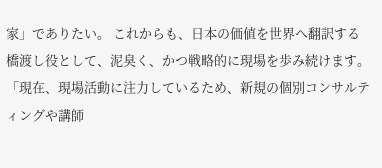家」でありたい。 これからも、日本の価値を世界へ翻訳する橋渡し役として、泥臭く、かつ戦略的に現場を歩み続けます。
「現在、現場活動に注力しているため、新規の個別コンサルティングや講師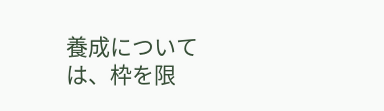養成については、枠を限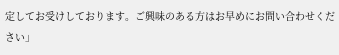定してお受けしております。ご興味のある方はお早めにお問い合わせください」